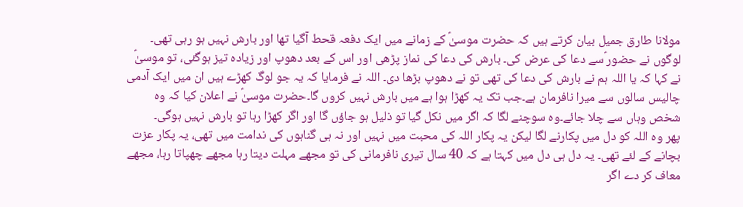مولانا طارق جمیل بیان کرتے ہیں کہ حضرت موسیٰؑ کے زمانے میں ایک دفعہ قحط آگیا تھا اور بارش نہیں ہو رہی تھی۔ لوگوں نے حضور ؑسے دعا کی عرض کی۔ بارش کی دعا کی نماز پڑھی اور اس کے بعد دھوپ اور زیادہ تیز ہوگئی، تو موسیٰؑ نے کہا کہ یا اللہ ہم نے بارش کی دعا کی تھی تو نے دھوپ بڑھا دی۔ اللہ نے فرمایا کہ یہ جو لوگ کھڑے ہیں ان میں ایک آدمی چالیس سالوں سے میرا نافرمان ہے۔جب تک یہ کھڑا ہوا ہے میں بارش نہیں کروں گا۔حضرت موسیٰؑ نے اعلان کیا کہ وہ شخص وہاں سے چلا جائے۔وہ سوچنے لگا کہ اگر میں نکل گیا تو ذلیل ہو جاؤں گا اور اگر کھڑا رہا تو بارش نہیں ہوگی۔
پھر وہ اللہ کو دل میں پکارنے لگا لیکن یہ پکار اللہ کی محبت میں نہیں اور نہ ہی گناہوں کی ندامت میں تھی، یہ پکار عزت بچانے کے لئے تھی۔ یہ دل ہی دل میں کہتا ہے کہ 40 سال تیری نافرمانی کی تو مجھے مہلت دیتا رہا مجھے چھپاتا رہا، مجھے معاف کر دے اگر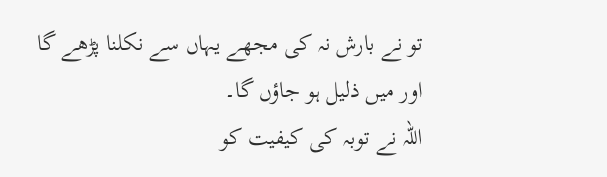تو نے بارش نہ کی مجھے یہاں سے نکلنا پڑھے گا اور میں ذلیل ہو جاؤں گا۔
اللہ نے توبہ کی کیفیت کو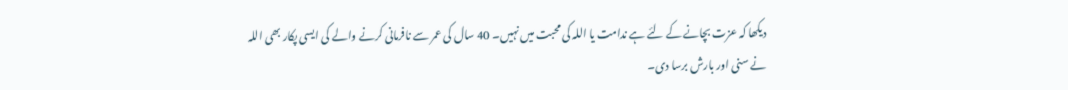دیکھا کہ عزت بچانے کے لئے ہے ندامت یا اللہ کی محبت میں نہیں۔ 40 سال کی عمر سے نافرمانی کرنے والے کی ایسی پکار بھی اللہ نے سنی اور بارش برسا دی۔